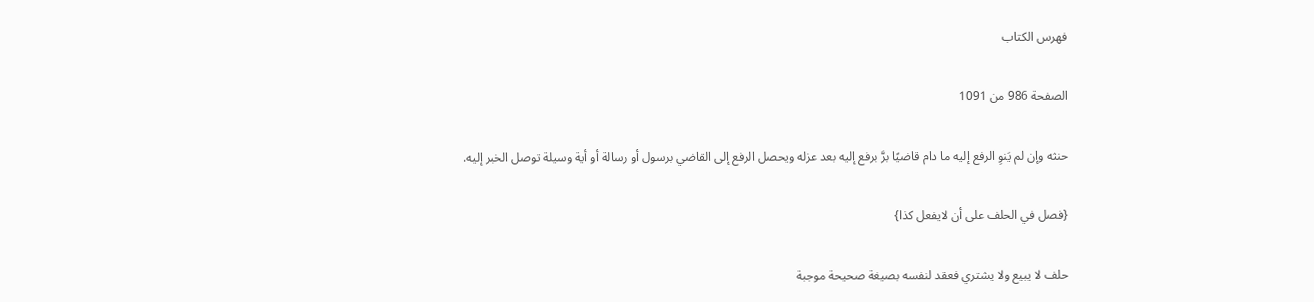فهرس الكتاب

الصفحة 986 من 1091

حنثه وإن لم يَنوِ الرفع إليه ما دام قاضيًا برَّ برفع إليه بعد عزله ويحصل الرفع إلى القاضي برسول أو رسالة أو أية وسيلة توصل الخبر إليه.

{فصل في الحلف على أن لايفعل كذا}

حلف لا يبيع ولا يشتري فعقد لنفسه بصيغة صحيحة موجبة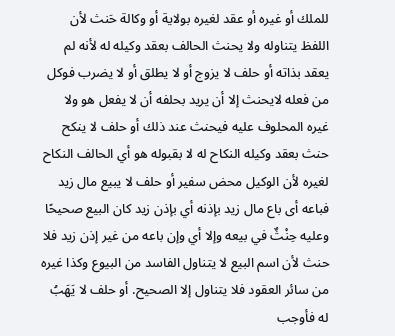للملك أو غيره أو عقد لغيره بولاية أو وكالة حَنث لأن اللفظ يتناوله ولا يحنث الحالف بعقد وكيله له لأنه لم يعقد بذاته أو حلف لا يزوج أو لا يطلق أو لا يضرب فوكل من فعله لايحنث إلا أن يريد بحلفه أن لا يفعل هو ولا غيره المحلوف عليه فيحنث عند ذلك أو حلف لا ينكح حنث بعقد وكيله النكاح له لا بقبوله هو أي الحالف النكاح لغيره لأن الوكيل محض سفير أو حلف لا يبيع مال زيد فباعه أى باع مال زيد بإذنه أي بإذن زيد كان البيع صحيحًا وعليه حِنْثٌ في بيعه وإلا أي وإن باعه من غير إذن زيد فلا حنث لأن اسم البيع لا يتناول الفاسد من البيوع وكذا غيره من سائر العقود فلا يتناول إلا الصحيح. أو حلف لا يَهَبُ له فأوجب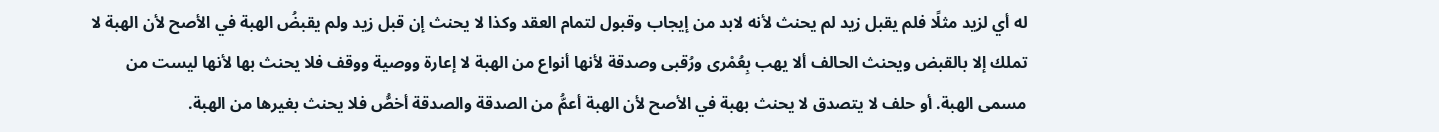له أي لزيد مثلًا فلم يقبل زيد لم يحنث لأنه لابد من إيجاب وقبول لتمام العقد وكذا لا يحنث إن قبل زيد ولم يقبضُ الهبة في الأصح لأن الهبة لا تملك إلا بالقبض ويحنث الحالف ألا يهب بِعُمْرى ورُقبى وصدقة لأنها أنواع من الهبة لا إعارة ووصية ووقف فلا يحنث بها لأنها ليست من مسمى الهبة. أو حلف لا يتصدق لا يحنث بهبة في الأصح لأن الهبة أعمُّ من الصدقة والصدقة أخصُّ فلا يحنث بغيرها من الهبة.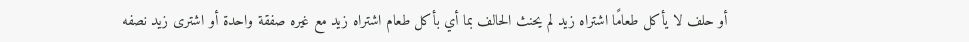أو حلف لا يأكل طعامًا اشتراه زيد لم يحنث الحالف بما أي بأكل طعام اشتراه زيد مع غيره صفقة واحدة أو اشترى زيد نصفه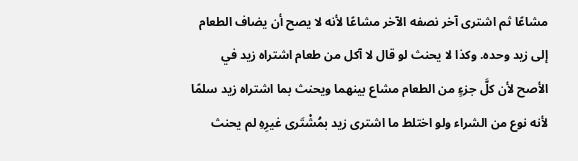مشاعًا ثم اشترى آخر نصفه الآخر مشاعًا لأنه لا يصح أن يضاف الطعام إلى زيد وحده. وكذا لا يحنث لو قال لا آكل من طعام اشتراه زيد في الأصح لأن كلَّ جزءٍ من الطعام مشاع بينهما ويحنث بما اشتراه زيد سلمًا لأنه نوع من الشراء ولو اختلط ما اشترى زيد بمُشْتَرى غيرِهِ لم يحنث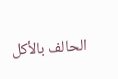الحالف بالأكل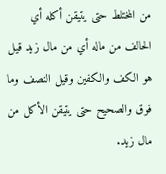من المختلط حتى يتيقن أكله أي الحالف من ماله أي من مال زيد قيل هو الكف والكفين وقيل النصف وما فوق والصحيح حتى يتيقن الأكل من مال زيد.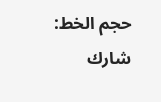حجم الخط:
شارك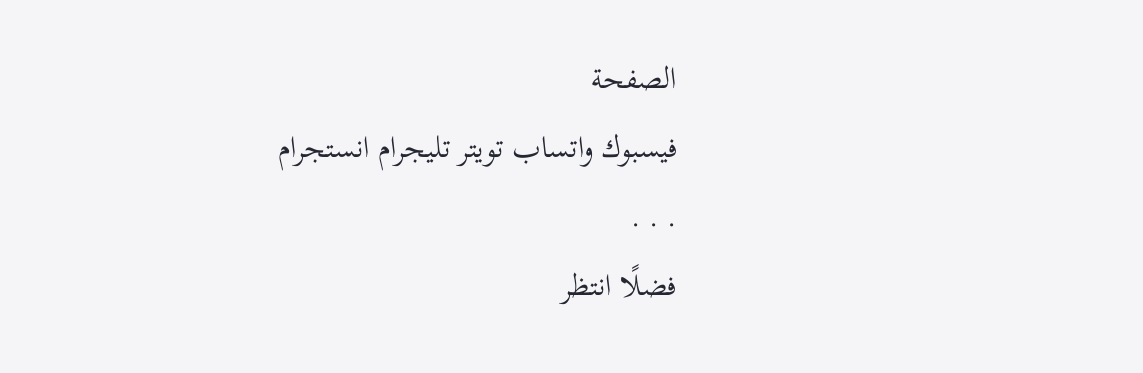الصفحة
فيسبوك واتساب تويتر تليجرام انستجرام
. . .
فضلًا انتظر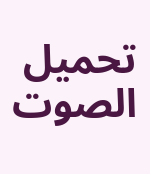تحميل الصوت